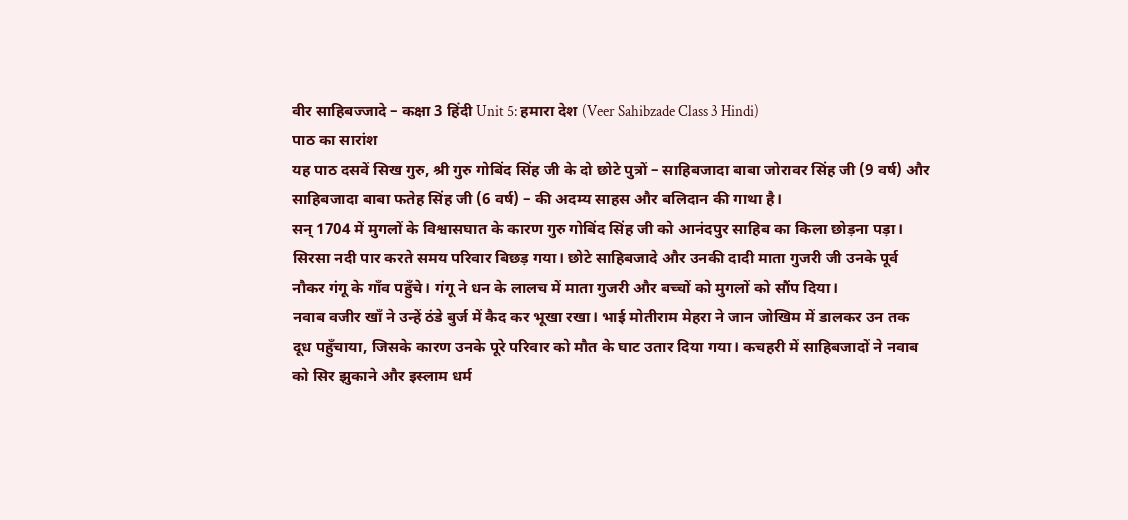वीर साहिबज्जादे – कक्षा 3 हिंदी Unit 5: हमारा देश (Veer Sahibzade Class 3 Hindi)
पाठ का सारांश
यह पाठ दसवें सिख गुरु, श्री गुरु गोबिंद सिंह जी के दो छोटे पुत्रों – साहिबजादा बाबा जोरावर सिंह जी (9 वर्ष) और साहिबजादा बाबा फतेह सिंह जी (6 वर्ष) – की अदम्य साहस और बलिदान की गाथा है।
सन् 1704 में मुगलों के विश्वासघात के कारण गुरु गोबिंद सिंह जी को आनंदपुर साहिब का किला छोड़ना पड़ा। सिरसा नदी पार करते समय परिवार बिछड़ गया। छोटे साहिबजादे और उनकी दादी माता गुजरी जी उनके पूर्व नौकर गंगू के गाँव पहुँचे। गंगू ने धन के लालच में माता गुजरी और बच्चों को मुगलों को सौंप दिया।
नवाब वजीर खाँ ने उन्हें ठंडे बुर्ज में कैद कर भूखा रखा। भाई मोतीराम मेहरा ने जान जोखिम में डालकर उन तक दूध पहुँचाया, जिसके कारण उनके पूरे परिवार को मौत के घाट उतार दिया गया। कचहरी में साहिबजादों ने नवाब को सिर झुकाने और इस्लाम धर्म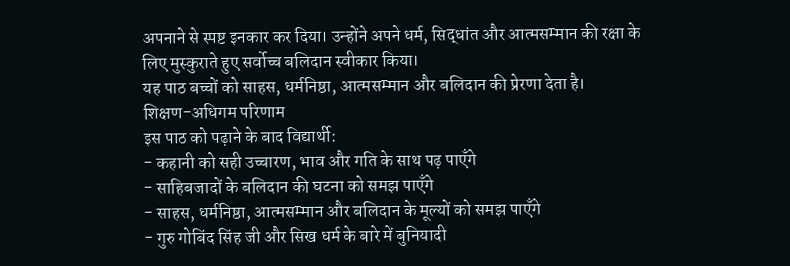अपनाने से स्पष्ट इनकार कर दिया। उन्होंने अपने धर्म, सिद्धांत और आत्मसम्मान की रक्षा के लिए मुस्कुराते हुए सर्वोच्च बलिदान स्वीकार किया।
यह पाठ बच्चों को साहस, धर्मनिष्ठा, आत्मसम्मान और बलिदान की प्रेरणा देता है।
शिक्षण-अधिगम परिणाम
इस पाठ को पढ़ाने के बाद विद्यार्थी:
- कहानी को सही उच्चारण, भाव और गति के साथ पढ़ पाएँगे
- साहिबजादों के बलिदान की घटना को समझ पाएँगे
- साहस, धर्मनिष्ठा, आत्मसम्मान और बलिदान के मूल्यों को समझ पाएँगे
- गुरु गोबिंद सिंह जी और सिख धर्म के बारे में बुनियादी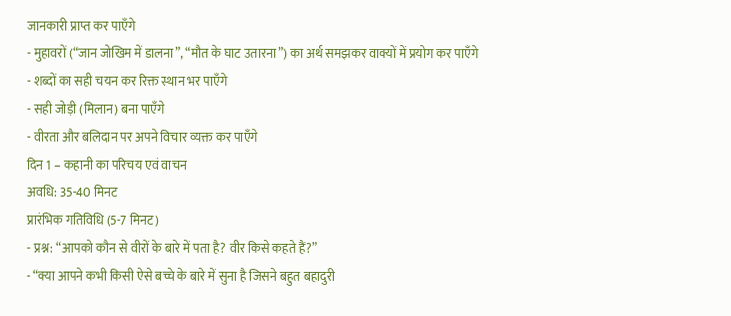जानकारी प्राप्त कर पाएँगे
- मुहावरों (“जान जोखिम में डालना”, “मौत के घाट उतारना”) का अर्थ समझकर वाक्यों में प्रयोग कर पाएँगे
- शब्दों का सही चयन कर रिक्त स्थान भर पाएँगे
- सही जोड़ी (मिलान) बना पाएँगे
- वीरता और बलिदान पर अपने विचार व्यक्त कर पाएँगे
दिन 1 – कहानी का परिचय एवं वाचन
अवधि: 35-40 मिनट
प्रारंभिक गतिविधि (5-7 मिनट)
- प्रश्न: “आपको कौन से वीरों के बारे में पता है? वीर किसे कहते हैं?”
- “क्या आपने कभी किसी ऐसे बच्चे के बारे में सुना है जिसने बहुत बहादुरी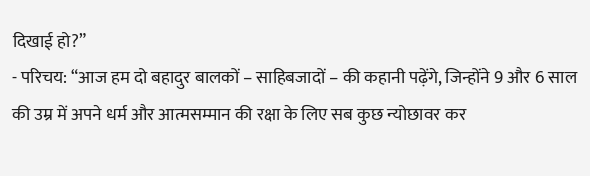दिखाई हो?”
- परिचय: “आज हम दो बहादुर बालकों – साहिबजादों – की कहानी पढ़ेंगे, जिन्होंने 9 और 6 साल की उम्र में अपने धर्म और आत्मसम्मान की रक्षा के लिए सब कुछ न्योछावर कर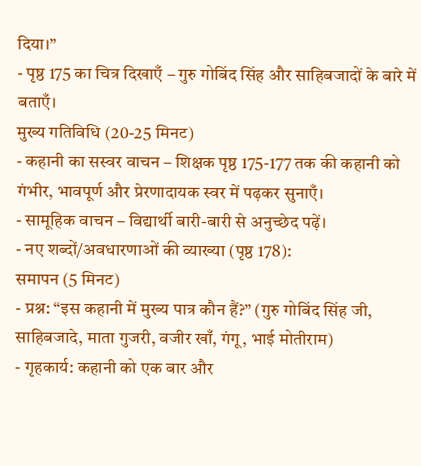दिया।”
- पृष्ठ 175 का चित्र दिखाएँ – गुरु गोबिंद सिंह और साहिबजादों के बारे में बताएँ।
मुख्य गतिविधि (20-25 मिनट)
- कहानी का सस्वर वाचन – शिक्षक पृष्ठ 175-177 तक की कहानी को गंभीर, भावपूर्ण और प्रेरणादायक स्वर में पढ़कर सुनाएँ।
- सामूहिक वाचन – विद्यार्थी बारी-बारी से अनुच्छेद पढ़ें।
- नए शब्दों/अवधारणाओं की व्याख्या (पृष्ठ 178):
समापन (5 मिनट)
- प्रश्न: “इस कहानी में मुख्य पात्र कौन हैं?” (गुरु गोबिंद सिंह जी, साहिबजादे, माता गुजरी, वजीर खाँ, गंगू, भाई मोतीराम)
- गृहकार्य: कहानी को एक बार और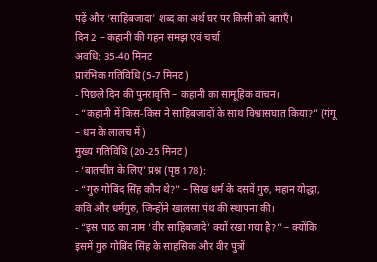पढ़ें और ‘साहिबजादा’ शब्द का अर्थ घर पर किसी को बताएँ।
दिन 2 – कहानी की गहन समझ एवं चर्चा
अवधि: 35-40 मिनट
प्रारंभिक गतिविधि (5-7 मिनट)
- पिछले दिन की पुनरावृत्ति – कहानी का सामूहिक वाचन।
- “कहानी में किस-किस ने साहिबजादों के साथ विश्वासघात किया?” (गंगू – धन के लालच में)
मुख्य गतिविधि (20-25 मिनट)
- ‘बातचीत के लिए’ प्रश्न (पृष्ठ 178):
- “गुरु गोबिंद सिंह कौन थे?” – सिख धर्म के दसवें गुरु, महान योद्धा, कवि और धर्मगुरु, जिन्होंने खालसा पंथ की स्थापना की।
- “इस पाठ का नाम ‘वीर साहिबजादे’ क्यों रखा गया है?” – क्योंकि इसमें गुरु गोबिंद सिंह के साहसिक और वीर पुत्रों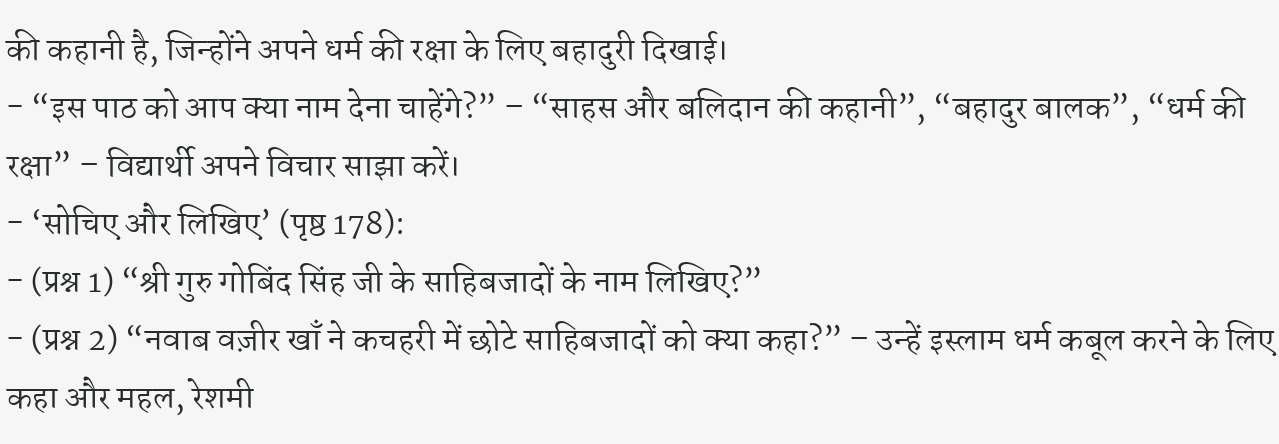की कहानी है, जिन्होंने अपने धर्म की रक्षा के लिए बहादुरी दिखाई।
- “इस पाठ को आप क्या नाम देना चाहेंगे?” – “साहस और बलिदान की कहानी”, “बहादुर बालक”, “धर्म की रक्षा” – विद्यार्थी अपने विचार साझा करें।
- ‘सोचिए और लिखिए’ (पृष्ठ 178):
- (प्रश्न 1) “श्री गुरु गोबिंद सिंह जी के साहिबजादों के नाम लिखिए?”
- (प्रश्न 2) “नवाब वज़ीर खाँ ने कचहरी में छोटे साहिबजादों को क्या कहा?” – उन्हें इस्लाम धर्म कबूल करने के लिए कहा और महल, रेशमी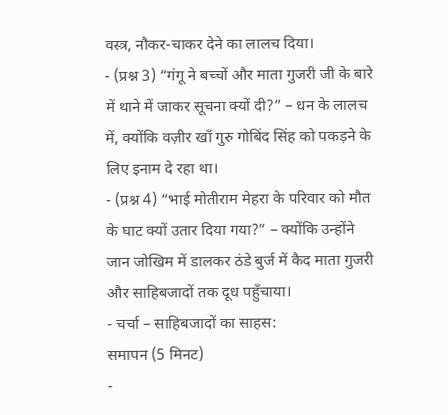वस्त्र, नौकर-चाकर देने का लालच दिया।
- (प्रश्न 3) “गंगू ने बच्चों और माता गुजरी जी के बारे में थाने में जाकर सूचना क्यों दी?” – धन के लालच में, क्योंकि वज़ीर खाँ गुरु गोबिंद सिंह को पकड़ने के लिए इनाम दे रहा था।
- (प्रश्न 4) “भाई मोतीराम मेहरा के परिवार को मौत के घाट क्यों उतार दिया गया?” – क्योंकि उन्होंने जान जोखिम में डालकर ठंडे बुर्ज में कैद माता गुजरी और साहिबजादों तक दूध पहुँचाया।
- चर्चा – साहिबजादों का साहस:
समापन (5 मिनट)
-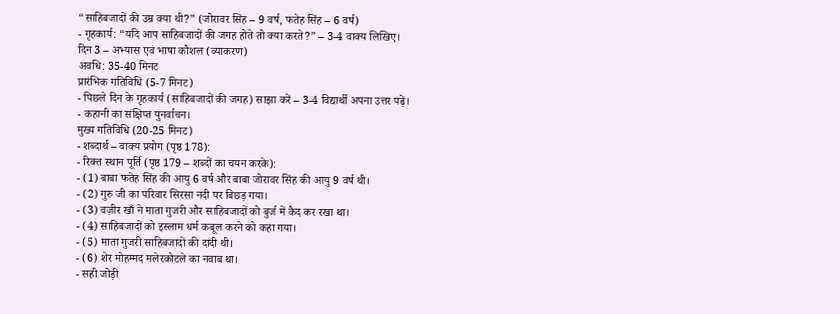“साहिबजादों की उम्र क्या थी?” (जोरावर सिंह – 9 वर्ष, फतेह सिंह – 6 वर्ष)
- गृहकार्य: “यदि आप साहिबजादों की जगह होते तो क्या करते?” – 3-4 वाक्य लिखिए।
दिन 3 – अभ्यास एवं भाषा कौशल (व्याकरण)
अवधि: 35-40 मिनट
प्रारंभिक गतिविधि (5-7 मिनट)
- पिछले दिन के गृहकार्य (साहिबजादों की जगह) साझा करें – 3-4 विद्यार्थी अपना उत्तर पढ़ें।
- कहानी का संक्षिप्त पुनर्वाचन।
मुख्य गतिविधि (20-25 मिनट)
- शब्दार्थ – वाक्य प्रयोग (पृष्ठ 178):
- रिक्त स्थान पूर्ति (पृष्ठ 179 – शब्दों का चयन करके):
- (1) बाबा फतेह सिंह की आयु 6 वर्ष और बाबा जोरावर सिंह की आयु 9 वर्ष थी।
- (2) गुरु जी का परिवार सिरसा नदी पर बिछड़ गया।
- (3) वज़ीर खाँ ने माता गुजरी और साहिबजादों को बुर्ज में कैद कर रखा था।
- (4) साहिबजादों को इस्लाम धर्म कबूल करने को कहा गया।
- (5) माता गुजरी साहिबजादों की दादी थी।
- (6) शेर मोहम्मद मलेरकोटले का नवाब था।
- सही जोड़ी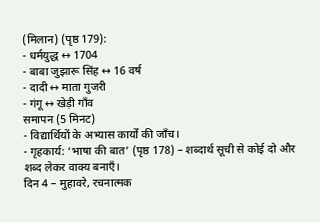(मिलान) (पृष्ठ 179):
- धर्मयुद्ध ↔ 1704
- बाबा जुझारू सिंह ↔ 16 वर्ष
- दादी ↔ माता गुजरी
- गंगू ↔ खेड़ी गाँव
समापन (5 मिनट)
- विद्यार्थियों के अभ्यास कार्यों की जाँच।
- गृहकार्य: ‘भाषा की बात’ (पृष्ठ 178) – शब्दार्थ सूची से कोई दो और शब्द लेकर वाक्य बनाएँ।
दिन 4 – मुहावरे, रचनात्मक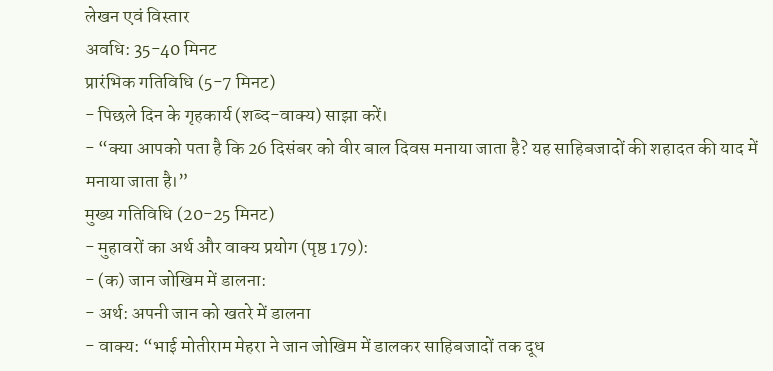लेखन एवं विस्तार
अवधि: 35-40 मिनट
प्रारंभिक गतिविधि (5-7 मिनट)
- पिछले दिन के गृहकार्य (शब्द-वाक्य) साझा करें।
- “क्या आपको पता है कि 26 दिसंबर को वीर बाल दिवस मनाया जाता है? यह साहिबजादों की शहादत की याद में मनाया जाता है।”
मुख्य गतिविधि (20-25 मिनट)
- मुहावरों का अर्थ और वाक्य प्रयोग (पृष्ठ 179):
- (क) जान जोखिम में डालना:
- अर्थ: अपनी जान को खतरे में डालना
- वाक्य: “भाई मोतीराम मेहरा ने जान जोखिम में डालकर साहिबजादों तक दूध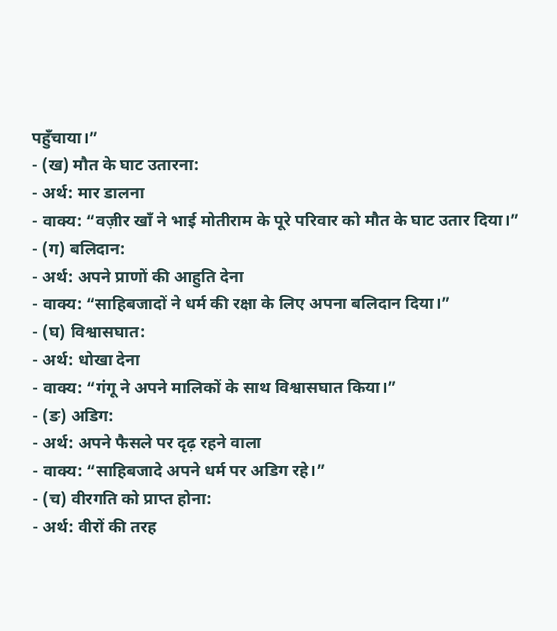पहुँचाया।”
- (ख) मौत के घाट उतारना:
- अर्थ: मार डालना
- वाक्य: “वज़ीर खाँ ने भाई मोतीराम के पूरे परिवार को मौत के घाट उतार दिया।”
- (ग) बलिदान:
- अर्थ: अपने प्राणों की आहुति देना
- वाक्य: “साहिबजादों ने धर्म की रक्षा के लिए अपना बलिदान दिया।”
- (घ) विश्वासघात:
- अर्थ: धोखा देना
- वाक्य: “गंगू ने अपने मालिकों के साथ विश्वासघात किया।”
- (ङ) अडिग:
- अर्थ: अपने फैसले पर दृढ़ रहने वाला
- वाक्य: “साहिबजादे अपने धर्म पर अडिग रहे।”
- (च) वीरगति को प्राप्त होना:
- अर्थ: वीरों की तरह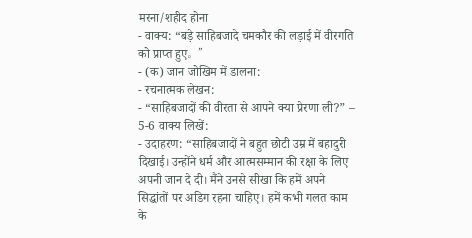मरना/शहीद होना
- वाक्य: “बड़े साहिबजादे चमकौर की लड़ाई में वीरगति को प्राप्त हुए。”
- (क) जान जोखिम में डालना:
- रचनात्मक लेखन:
- “साहिबजादों की वीरता से आपने क्या प्रेरणा ली?” – 5-6 वाक्य लिखें:
- उदाहरण: “साहिबजादों ने बहुत छोटी उम्र में बहादुरी दिखाई। उन्होंने धर्म और आत्मसम्मान की रक्षा के लिए अपनी जान दे दी। मैंने उनसे सीखा कि हमें अपने सिद्धांतों पर अडिग रहना चाहिए। हमें कभी गलत काम के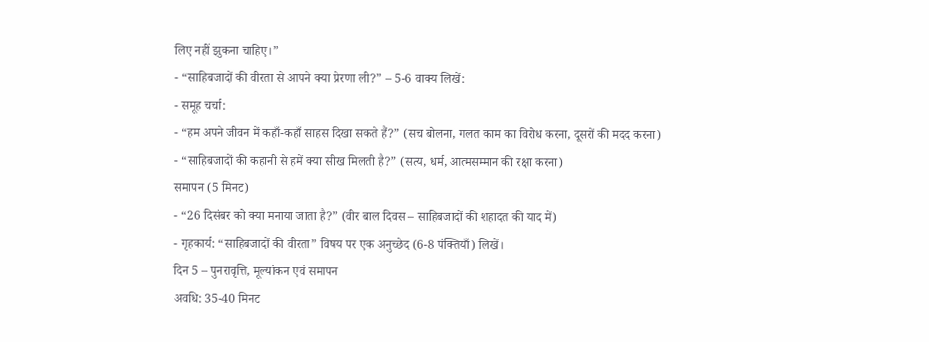लिए नहीं झुकना चाहिए।”
- “साहिबजादों की वीरता से आपने क्या प्रेरणा ली?” – 5-6 वाक्य लिखें:
- समूह चर्चा:
- “हम अपने जीवन में कहाँ-कहाँ साहस दिखा सकते हैं?” (सच बोलना, गलत काम का विरोध करना, दूसरों की मदद करना)
- “साहिबजादों की कहानी से हमें क्या सीख मिलती है?” (सत्य, धर्म, आत्मसम्मान की रक्षा करना)
समापन (5 मिनट)
- “26 दिसंबर को क्या मनाया जाता है?” (वीर बाल दिवस – साहिबजादों की शहादत की याद में)
- गृहकार्य: “साहिबजादों की वीरता” विषय पर एक अनुच्छेद (6-8 पंक्तियाँ) लिखें।
दिन 5 – पुनरावृत्ति, मूल्यांकन एवं समापन
अवधि: 35-40 मिनट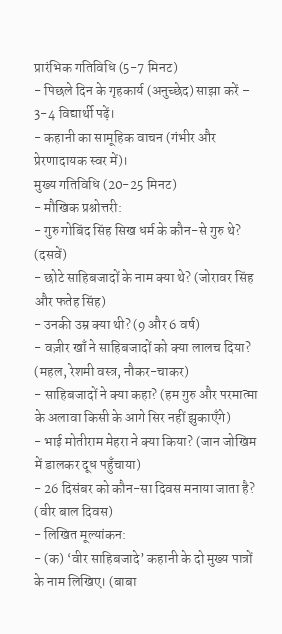प्रारंभिक गतिविधि (5-7 मिनट)
- पिछले दिन के गृहकार्य (अनुच्छेद) साझा करें – 3-4 विद्यार्थी पढ़ें।
- कहानी का सामूहिक वाचन (गंभीर और प्रेरणादायक स्वर में)।
मुख्य गतिविधि (20-25 मिनट)
- मौखिक प्रश्नोत्तरी:
- गुरु गोबिंद सिंह सिख धर्म के कौन-से गुरु थे? (दसवें)
- छोटे साहिबजादों के नाम क्या थे? (जोरावर सिंह और फतेह सिंह)
- उनकी उम्र क्या थी? (9 और 6 वर्ष)
- वज़ीर खाँ ने साहिबजादों को क्या लालच दिया? (महल, रेशमी वस्त्र, नौकर-चाकर)
- साहिबजादों ने क्या कहा? (हम गुरु और परमात्मा के अलावा किसी के आगे सिर नहीं झुकाएँगे)
- भाई मोतीराम मेहरा ने क्या किया? (जान जोखिम में डालकर दूध पहुँचाया)
- 26 दिसंबर को कौन-सा दिवस मनाया जाता है? (वीर बाल दिवस)
- लिखित मूल्यांकन:
- (क) ‘वीर साहिबजादे’ कहानी के दो मुख्य पात्रों के नाम लिखिए। (बाबा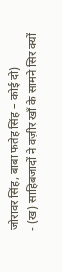जोरावर सिंह, बाबा फतेह सिंह – कोई दो)
- (ख) साहिबजादों ने वज़ीर खाँ के सामने सिर क्यों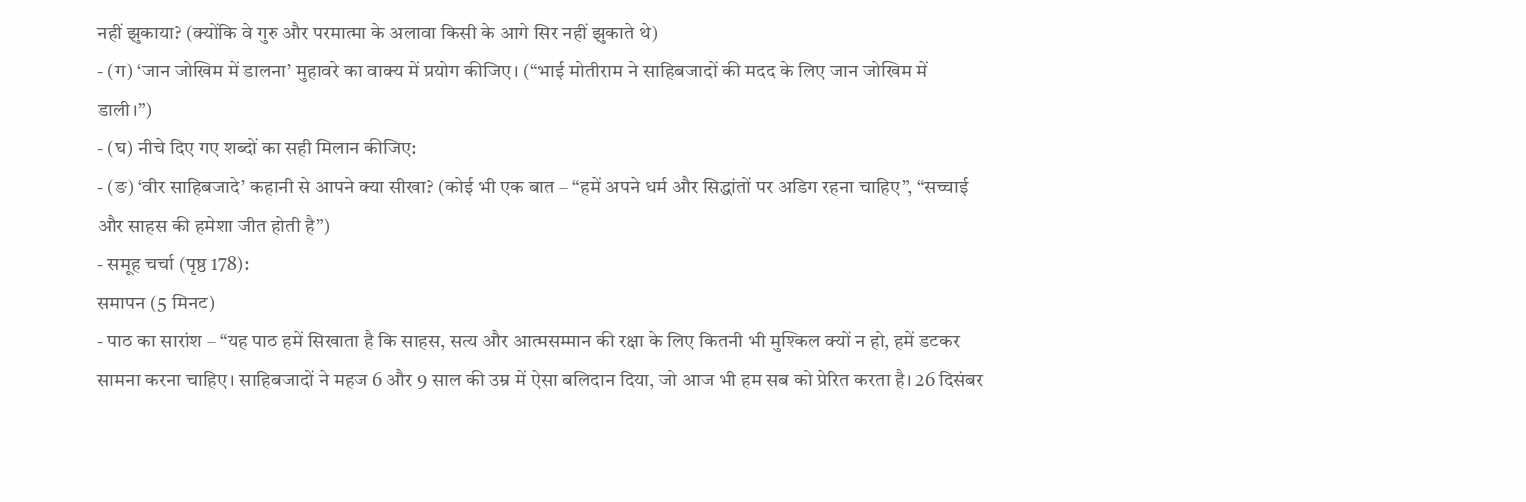नहीं झुकाया? (क्योंकि वे गुरु और परमात्मा के अलावा किसी के आगे सिर नहीं झुकाते थे)
- (ग) ‘जान जोखिम में डालना’ मुहावरे का वाक्य में प्रयोग कीजिए। (“भाई मोतीराम ने साहिबजादों की मदद के लिए जान जोखिम में डाली।”)
- (घ) नीचे दिए गए शब्दों का सही मिलान कीजिए:
- (ङ) ‘वीर साहिबजादे’ कहानी से आपने क्या सीखा? (कोई भी एक बात – “हमें अपने धर्म और सिद्धांतों पर अडिग रहना चाहिए”, “सच्चाई और साहस की हमेशा जीत होती है”)
- समूह चर्चा (पृष्ठ 178):
समापन (5 मिनट)
- पाठ का सारांश – “यह पाठ हमें सिखाता है कि साहस, सत्य और आत्मसम्मान की रक्षा के लिए कितनी भी मुश्किल क्यों न हो, हमें डटकर सामना करना चाहिए। साहिबजादों ने महज 6 और 9 साल की उम्र में ऐसा बलिदान दिया, जो आज भी हम सब को प्रेरित करता है। 26 दिसंबर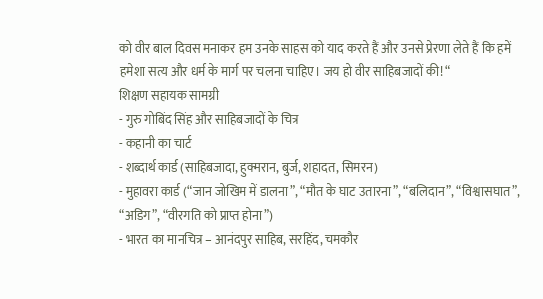को वीर बाल दिवस मनाकर हम उनके साहस को याद करते हैं और उनसे प्रेरणा लेते हैं कि हमें हमेशा सत्य और धर्म के मार्ग पर चलना चाहिए। जय हो वीर साहिबजादों की! “
शिक्षण सहायक सामग्री
- गुरु गोबिंद सिंह और साहिबजादों के चित्र
- कहानी का चार्ट
- शब्दार्थ कार्ड (साहिबजादा, हुक्मरान, बुर्ज, शहादत, सिमरन)
- मुहावरा कार्ड (“जान जोखिम में डालना”, “मौत के घाट उतारना”, “बलिदान”, “विश्वासघात”, “अडिग”, “वीरगति को प्राप्त होना”)
- भारत का मानचित्र – आनंदपुर साहिब, सरहिंद, चमकौर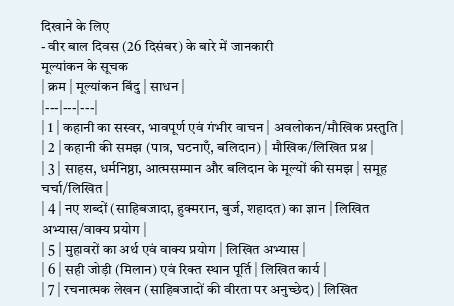दिखाने के लिए
- वीर बाल दिवस (26 दिसंबर) के बारे में जानकारी
मूल्यांकन के सूचक
| क्रम | मूल्यांकन बिंदु | साधन |
|---|---|---|
| 1 | कहानी का सस्वर, भावपूर्ण एवं गंभीर वाचन | अवलोकन/मौखिक प्रस्तुति |
| 2 | कहानी की समझ (पात्र, घटनाएँ, बलिदान) | मौखिक/लिखित प्रश्न |
| 3 | साहस, धर्मनिष्ठा, आत्मसम्मान और बलिदान के मूल्यों की समझ | समूह चर्चा/लिखित |
| 4 | नए शब्दों (साहिबजादा, हुक्मरान, बुर्ज, शहादत) का ज्ञान | लिखित अभ्यास/वाक्य प्रयोग |
| 5 | मुहावरों का अर्थ एवं वाक्य प्रयोग | लिखित अभ्यास |
| 6 | सही जोड़ी (मिलान) एवं रिक्त स्थान पूर्ति | लिखित कार्य |
| 7 | रचनात्मक लेखन (साहिबजादों की वीरता पर अनुच्छेद) | लिखित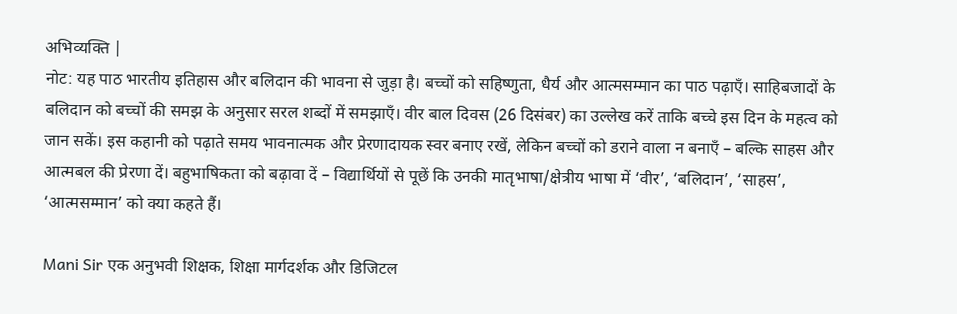अभिव्यक्ति |
नोट: यह पाठ भारतीय इतिहास और बलिदान की भावना से जुड़ा है। बच्चों को सहिष्णुता, धैर्य और आत्मसम्मान का पाठ पढ़ाएँ। साहिबजादों के बलिदान को बच्चों की समझ के अनुसार सरल शब्दों में समझाएँ। वीर बाल दिवस (26 दिसंबर) का उल्लेख करें ताकि बच्चे इस दिन के महत्व को जान सकें। इस कहानी को पढ़ाते समय भावनात्मक और प्रेरणादायक स्वर बनाए रखें, लेकिन बच्चों को डराने वाला न बनाएँ – बल्कि साहस और आत्मबल की प्रेरणा दें। बहुभाषिकता को बढ़ावा दें – विद्यार्थियों से पूछें कि उनकी मातृभाषा/क्षेत्रीय भाषा में ‘वीर’, ‘बलिदान’, ‘साहस’, ‘आत्मसम्मान’ को क्या कहते हैं।

Mani Sir एक अनुभवी शिक्षक, शिक्षा मार्गदर्शक और डिजिटल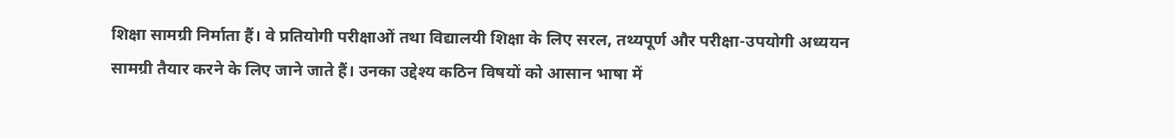शिक्षा सामग्री निर्माता हैं। वे प्रतियोगी परीक्षाओं तथा विद्यालयी शिक्षा के लिए सरल, तथ्यपूर्ण और परीक्षा-उपयोगी अध्ययन सामग्री तैयार करने के लिए जाने जाते हैं। उनका उद्देश्य कठिन विषयों को आसान भाषा में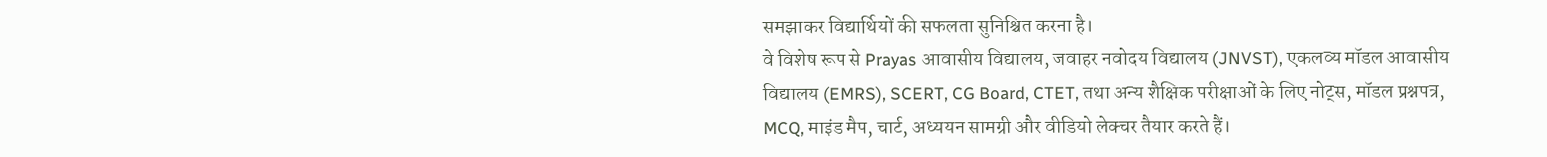समझाकर विद्यार्थियों की सफलता सुनिश्चित करना है।
वे विशेष रूप से Prayas आवासीय विद्यालय, जवाहर नवोदय विद्यालय (JNVST), एकलव्य मॉडल आवासीय विद्यालय (EMRS), SCERT, CG Board, CTET, तथा अन्य शैक्षिक परीक्षाओं के लिए नोट्स, मॉडल प्रश्नपत्र, MCQ, माइंड मैप, चार्ट, अध्ययन सामग्री और वीडियो लेक्चर तैयार करते हैं।